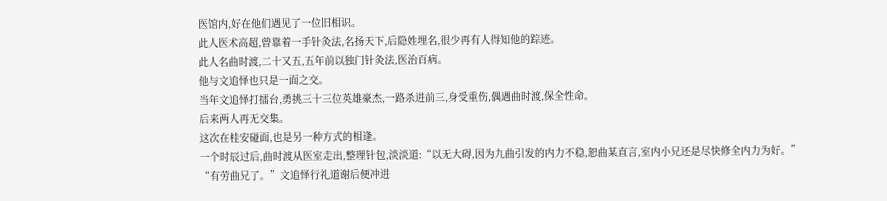医馆内,好在他们遇见了一位旧相识。
此人医术高超,曾靠着一手针灸法,名扬天下,后隐姓埋名,很少再有人得知他的踪迹。
此人名曲时渡,二十又五,五年前以独门针灸法,医治百病。
他与文追怿也只是一面之交。
当年文追怿打擂台,勇挑三十三位英雄豪杰,一路杀进前三,身受重伤,偶遇曲时渡,保全性命。
后来两人再无交集。
这次在桂安碰面,也是另一种方式的相逢。
一个时辰过后,曲时渡从医室走出,整理针包,淡淡道:“以无大碍,因为九曲引发的内力不稳,恕曲某直言,室内小兄还是尽快修全内力为好。”
“有劳曲兄了。”文追怿行礼道谢后便冲进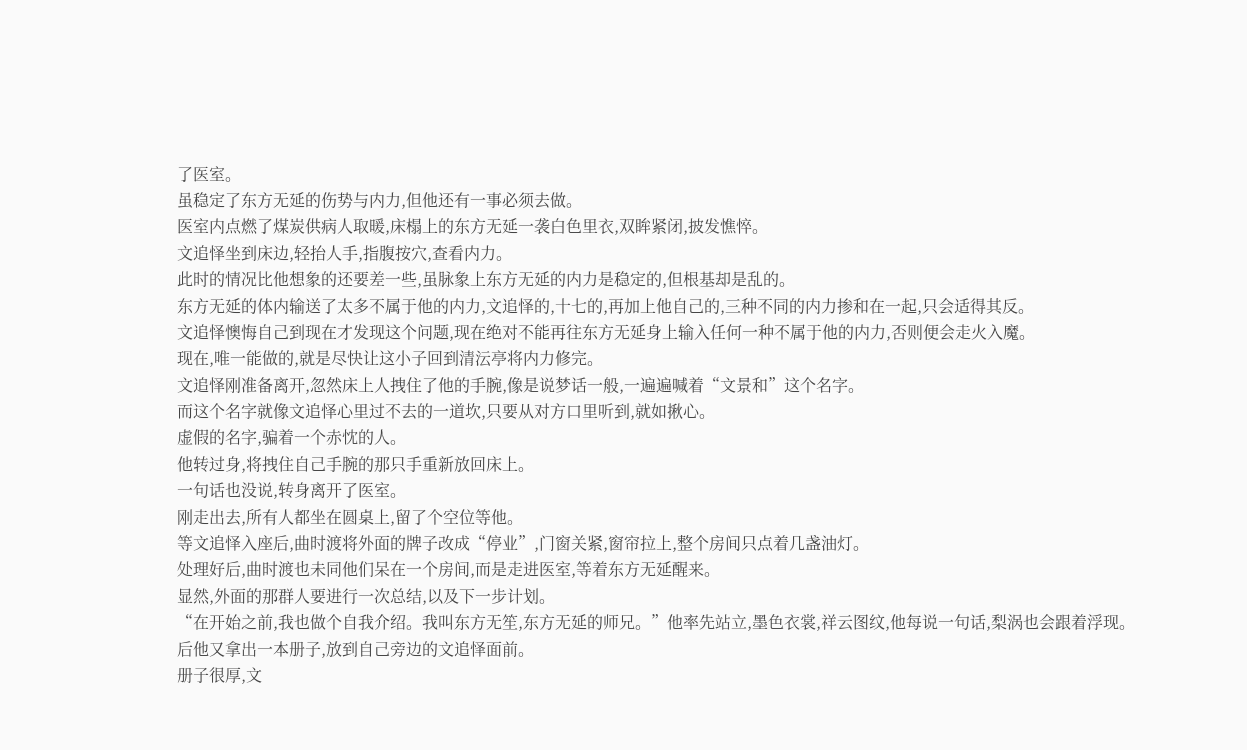了医室。
虽稳定了东方无延的伤势与内力,但他还有一事必须去做。
医室内点燃了煤炭供病人取暖,床榻上的东方无延一袭白色里衣,双眸紧闭,披发憔悴。
文追怿坐到床边,轻抬人手,指腹按穴,查看内力。
此时的情况比他想象的还要差一些,虽脉象上东方无延的内力是稳定的,但根基却是乱的。
东方无延的体内输送了太多不属于他的内力,文追怿的,十七的,再加上他自己的,三种不同的内力掺和在一起,只会适得其反。
文追怿懊悔自己到现在才发现这个问题,现在绝对不能再往东方无延身上输入任何一种不属于他的内力,否则便会走火入魔。
现在,唯一能做的,就是尽快让这小子回到清沄亭将内力修完。
文追怿刚准备离开,忽然床上人拽住了他的手腕,像是说梦话一般,一遍遍喊着“文景和”这个名字。
而这个名字就像文追怿心里过不去的一道坎,只要从对方口里听到,就如揪心。
虚假的名字,骗着一个赤忱的人。
他转过身,将拽住自己手腕的那只手重新放回床上。
一句话也没说,转身离开了医室。
刚走出去,所有人都坐在圆桌上,留了个空位等他。
等文追怿入座后,曲时渡将外面的牌子改成“停业”,门窗关紧,窗帘拉上,整个房间只点着几盏油灯。
处理好后,曲时渡也未同他们呆在一个房间,而是走进医室,等着东方无延醒来。
显然,外面的那群人要进行一次总结,以及下一步计划。
“在开始之前,我也做个自我介绍。我叫东方无笙,东方无延的师兄。”他率先站立,墨色衣裳,祥云图纹,他每说一句话,梨涡也会跟着浮现。
后他又拿出一本册子,放到自己旁边的文追怿面前。
册子很厚,文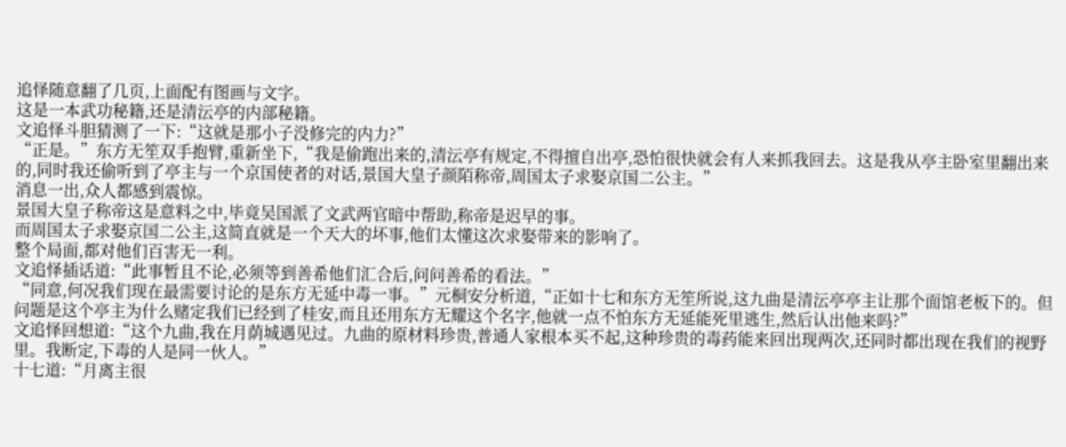追怿随意翻了几页,上面配有图画与文字。
这是一本武功秘籍,还是清沄亭的内部秘籍。
文追怿斗胆猜测了一下:“这就是那小子没修完的内力?”
“正是。”东方无笙双手抱臂,重新坐下,“我是偷跑出来的,清沄亭有规定,不得擅自出亭,恐怕很快就会有人来抓我回去。这是我从亭主卧室里翻出来的,同时我还偷听到了亭主与一个京国使者的对话,景国大皇子颜陌称帝,周国太子求娶京国二公主。”
消息一出,众人都感到震惊。
景国大皇子称帝这是意料之中,毕竟吴国派了文武两官暗中帮助,称帝是迟早的事。
而周国太子求娶京国二公主,这简直就是一个天大的坏事,他们太懂这次求娶带来的影响了。
整个局面,都对他们百害无一利。
文追怿插话道:“此事暂且不论,必须等到善希他们汇合后,问问善希的看法。”
“同意,何况我们现在最需要讨论的是东方无延中毒一事。”元桐安分析道,“正如十七和东方无笙所说,这九曲是清沄亭亭主让那个面馆老板下的。但问题是这个亭主为什么赌定我们已经到了桂安,而且还用东方无耀这个名字,他就一点不怕东方无延能死里逃生,然后认出他来吗?”
文追怿回想道:“这个九曲,我在月荫城遇见过。九曲的原材料珍贵,普通人家根本买不起,这种珍贵的毒药能来回出现两次,还同时都出现在我们的视野里。我断定,下毒的人是同一伙人。”
十七道:“月离主很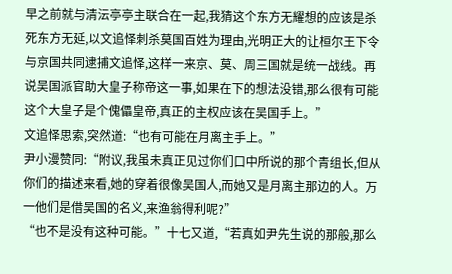早之前就与清沄亭亭主联合在一起,我猜这个东方无耀想的应该是杀死东方无延,以文追怿刺杀莫国百姓为理由,光明正大的让桓尔王下令与京国共同逮捕文追怿,这样一来京、莫、周三国就是统一战线。再说吴国派官助大皇子称帝这一事,如果在下的想法没错,那么很有可能这个大皇子是个傀儡皇帝,真正的主权应该在吴国手上。”
文追怿思索,突然道:“也有可能在月离主手上。”
尹小漫赞同:“附议,我虽未真正见过你们口中所说的那个青组长,但从你们的描述来看,她的穿着很像吴国人,而她又是月离主那边的人。万一他们是借吴国的名义,来渔翁得利呢?”
“也不是没有这种可能。”十七又道,“若真如尹先生说的那般,那么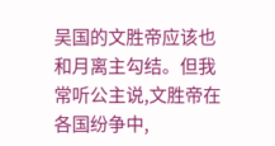吴国的文胜帝应该也和月离主勾结。但我常听公主说,文胜帝在各国纷争中,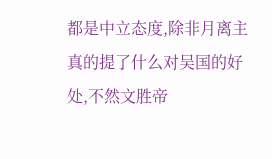都是中立态度,除非月离主真的提了什么对吴国的好处,不然文胜帝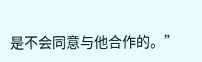是不会同意与他合作的。”